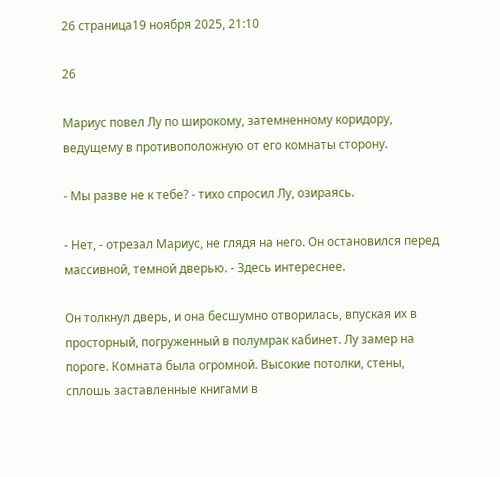26 страница19 ноября 2025, 21:10

26

Мариус повел Лу по широкому, затемненному коридору, ведущему в противоположную от его комнаты сторону.

- Мы разве не к тебе? - тихо спросил Лу, озираясь.

- Нет, - отрезал Мариус, не глядя на него. Он остановился перед массивной, темной дверью. - Здесь интереснее.

Он толкнул дверь, и она бесшумно отворилась, впуская их в просторный, погруженный в полумрак кабинет. Лу замер на пороге. Комната была огромной. Высокие потолки, стены, сплошь заставленные книгами в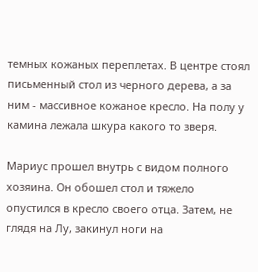темных кожаных переплетах. В центре стоял письменный стол из черного дерева, а за ним - массивное кожаное кресло. На полу у камина лежала шкура какого то зверя.

Мариус прошел внутрь с видом полного хозяина. Он обошел стол и тяжело опустился в кресло своего отца. Затем, не глядя на Лу, закинул ноги на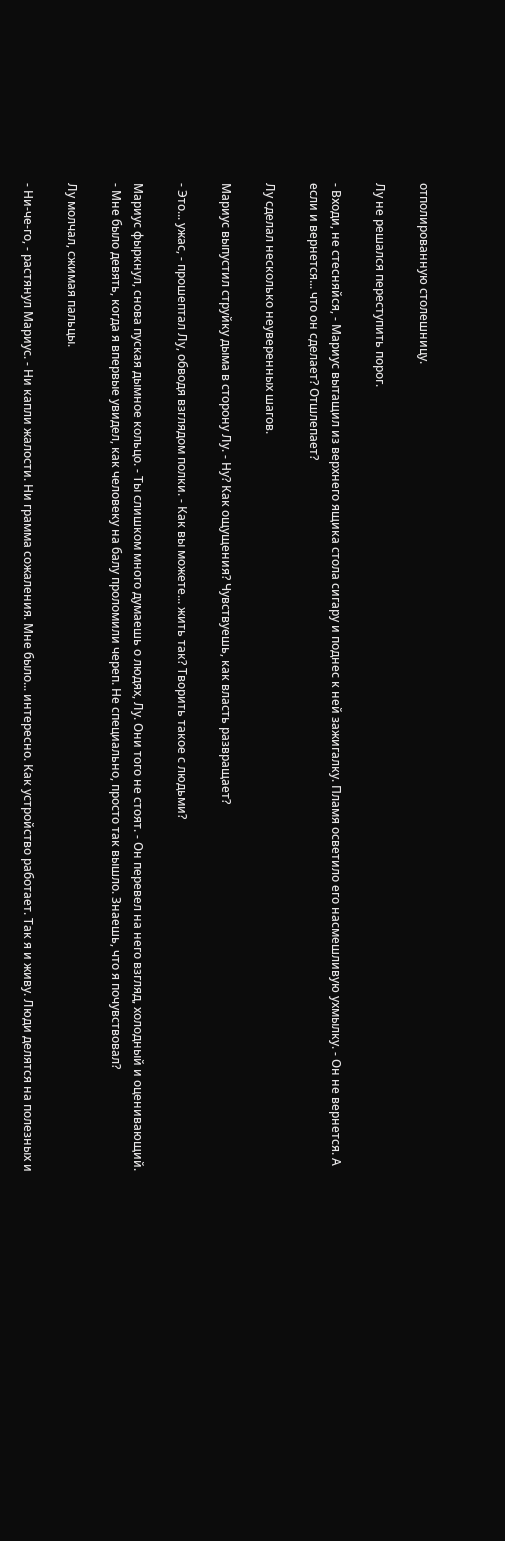отполированную столешницу.

Лу не решался переступить порог.

- Входи, не стесняйся, - Мариус вытащил из верхнего ящика стола сигару и поднес к ней зажигалку. Пламя осветило его насмешливую ухмылку. - Он не вернется. А если и вернется... что он сделает? Отшлепает?

Лу сделал несколько неуверенных шагов.

Мариус выпустил струйку дыма в сторону Лу. - Ну? Как ощущения? Чувствуешь, как власть развращает?

- Это... ужас, - прошептал Лу, обводя взглядом полки. - Как вы можете... жить так? Творить такое с людьми?

Мариус фыркнул, снова пуская дымное кольцо. - Ты слишком много думаешь о людях, Лу. Они того не стоят. - Он перевел на него взгляд, холодный и оценивающий. - Мне было девять, когда я впервые увидел, как человеку на балу проломили череп. Не специально, просто так вышло. Знаешь, что я почувствовал?

Лу молчал, сжимая пальцы.

- Ни-че-го, - растянул Мариус. - Ни капли жалости. Ни грамма сожаления. Мне было... интересно. Как устройство работает. Так я и живу. Люди делятся на полезных и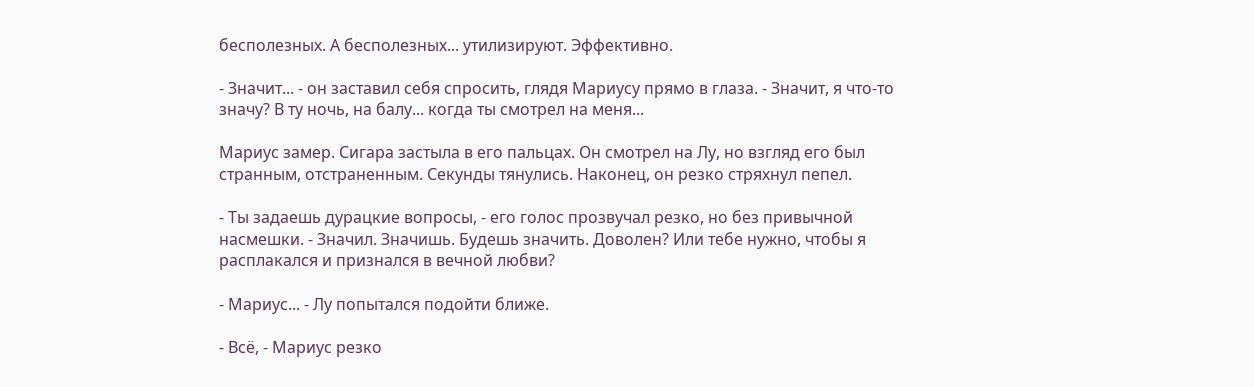бесполезных. А бесполезных... утилизируют. Эффективно.

- Значит... - он заставил себя спросить, глядя Мариусу прямо в глаза. - Значит, я что-то значу? В ту ночь, на балу... когда ты смотрел на меня...

Мариус замер. Сигара застыла в его пальцах. Он смотрел на Лу, но взгляд его был странным, отстраненным. Секунды тянулись. Наконец, он резко стряхнул пепел.

- Ты задаешь дурацкие вопросы, - его голос прозвучал резко, но без привычной насмешки. - Значил. Значишь. Будешь значить. Доволен? Или тебе нужно, чтобы я расплакался и признался в вечной любви?

- Мариус... - Лу попытался подойти ближе.

- Всё, - Мариус резко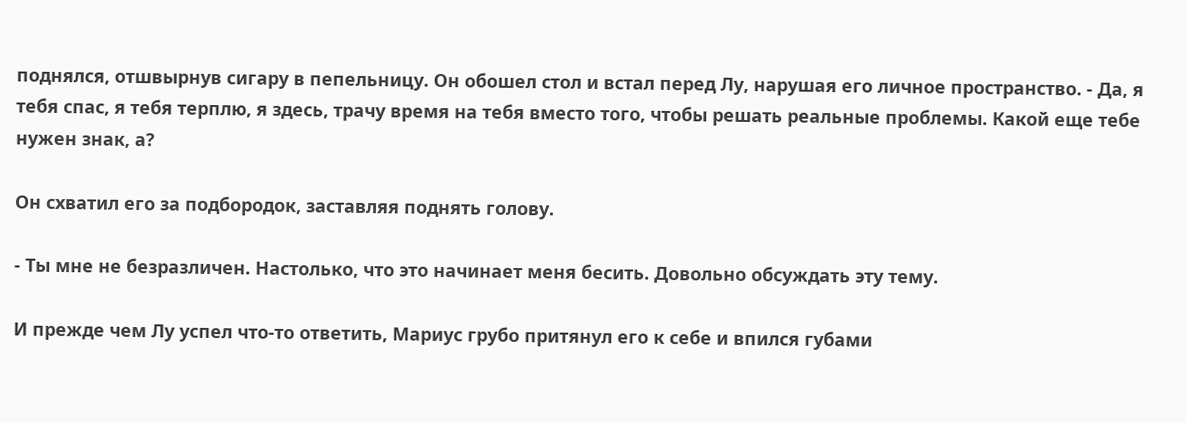поднялся, отшвырнув сигару в пепельницу. Он обошел стол и встал перед Лу, нарушая его личное пространство. - Да, я тебя спас, я тебя терплю, я здесь, трачу время на тебя вместо того, чтобы решать реальные проблемы. Какой еще тебе нужен знак, а?

Он схватил его за подбородок, заставляя поднять голову.

- Ты мне не безразличен. Настолько, что это начинает меня бесить. Довольно обсуждать эту тему.

И прежде чем Лу успел что-то ответить, Мариус грубо притянул его к себе и впился губами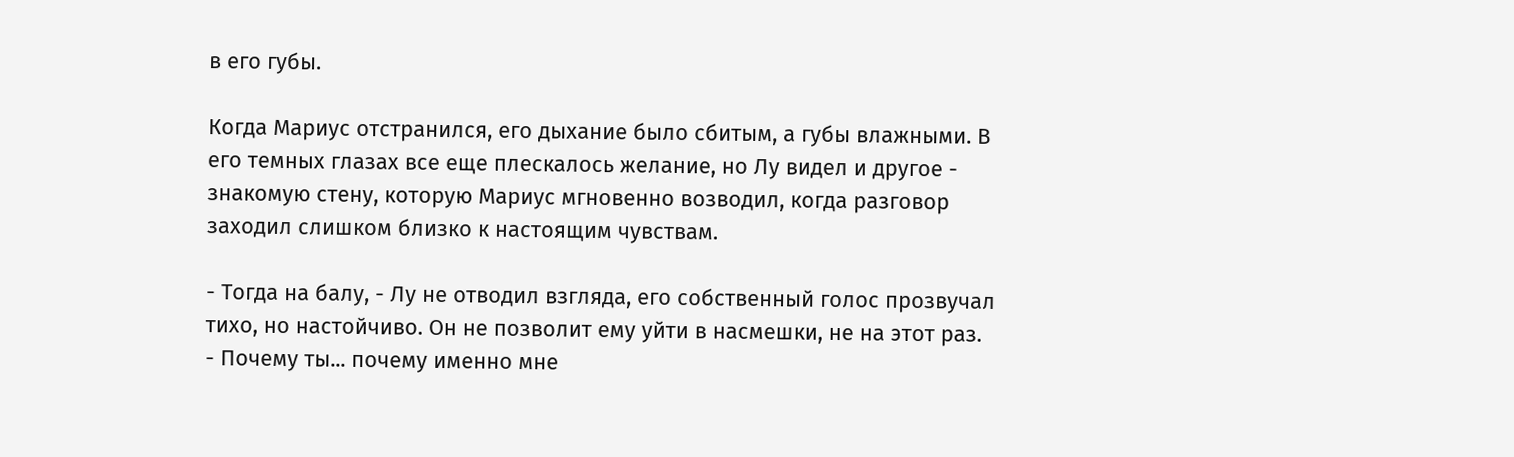в его губы.

Когда Мариус отстранился, его дыхание было сбитым, а губы влажными. В его темных глазах все еще плескалось желание, но Лу видел и другое - знакомую стену, которую Мариус мгновенно возводил, когда разговор заходил слишком близко к настоящим чувствам.

- Тогда на балу, - Лу не отводил взгляда, его собственный голос прозвучал тихо, но настойчиво. Он не позволит ему уйти в насмешки, не на этот раз. - Почему ты... почему именно мне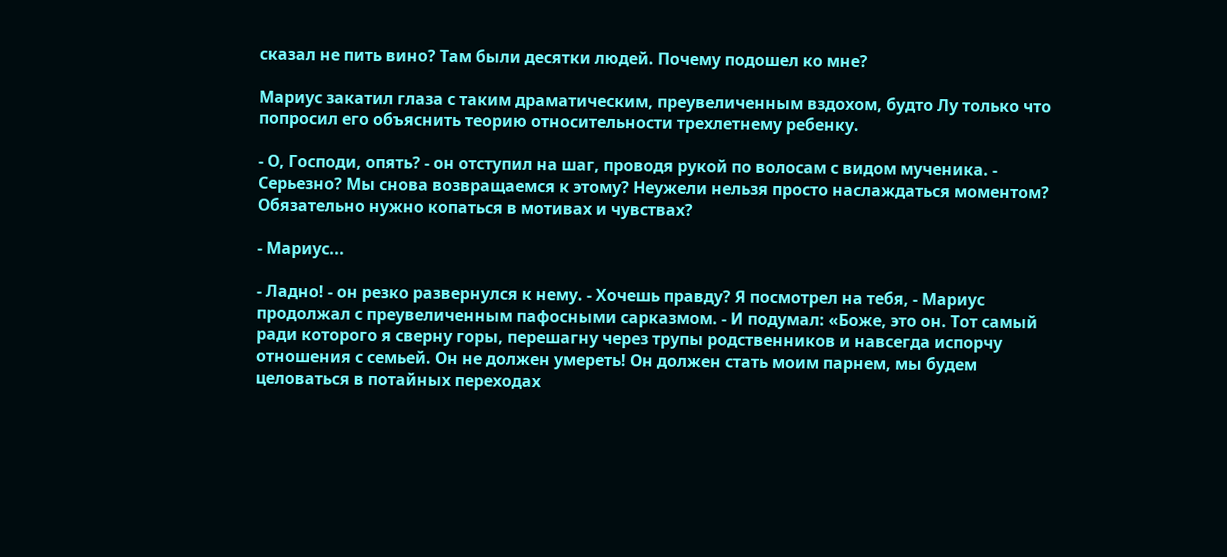сказал не пить вино? Там были десятки людей. Почему подошел ко мне?

Мариус закатил глаза с таким драматическим, преувеличенным вздохом, будто Лу только что попросил его объяснить теорию относительности трехлетнему ребенку.

- О, Господи, опять? - он отступил на шаг, проводя рукой по волосам с видом мученика. - Серьезно? Мы снова возвращаемся к этому? Неужели нельзя просто наслаждаться моментом? Обязательно нужно копаться в мотивах и чувствах?

- Мариус...

- Ладно! - он резко развернулся к нему. - Хочешь правду? Я посмотрел на тебя, - Мариус продолжал с преувеличенным пафосными сарказмом. - И подумал: «Боже, это он. Тот самый ради которого я сверну горы, перешагну через трупы родственников и навсегда испорчу отношения с семьей. Он не должен умереть! Он должен стать моим парнем, мы будем целоваться в потайных переходах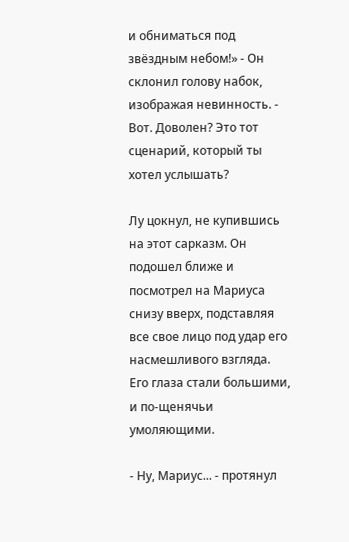и обниматься под звёздным небом!» - Он склонил голову набок, изображая невинность. - Вот. Доволен? Это тот сценарий, который ты хотел услышать?

Лу цокнул, не купившись на этот сарказм. Он подошел ближе и посмотрел на Мариуса снизу вверх, подставляя все свое лицо под удар его насмешливого взгляда. Его глаза стали большими, и по-щенячьи умоляющими.

- Ну, Мариус... - протянул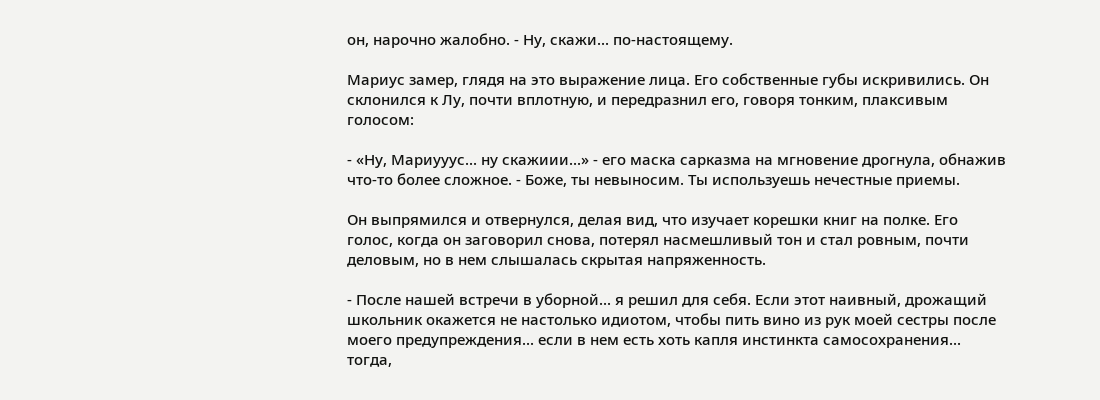он, нарочно жалобно. - Ну, скажи... по-настоящему.

Мариус замер, глядя на это выражение лица. Его собственные губы искривились. Он склонился к Лу, почти вплотную, и передразнил его, говоря тонким, плаксивым голосом:

- «Ну, Мариууус... ну скажиии...» - его маска сарказма на мгновение дрогнула, обнажив что-то более сложное. - Боже, ты невыносим. Ты используешь нечестные приемы.

Он выпрямился и отвернулся, делая вид, что изучает корешки книг на полке. Его голос, когда он заговорил снова, потерял насмешливый тон и стал ровным, почти деловым, но в нем слышалась скрытая напряженность.

- После нашей встречи в уборной... я решил для себя. Если этот наивный, дрожащий школьник окажется не настолько идиотом, чтобы пить вино из рук моей сестры после моего предупреждения... если в нем есть хоть капля инстинкта самосохранения... тогда,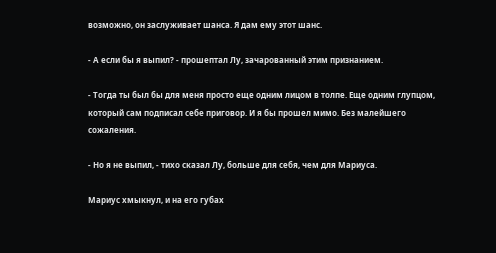возможно, он заслуживает шанса. Я дам ему этот шанс.

- А если бы я выпил? - прошептал Лу, зачарованный этим признанием.

- Тогда ты был бы для меня просто еще одним лицом в толпе. Еще одним глупцом, который сам подписал себе приговор. И я бы прошел мимо. Без малейшего сожаления.

- Но я не выпил, - тихо сказал Лу, больше для себя, чем для Мариуса.

Мариус хмыкнул, и на его губах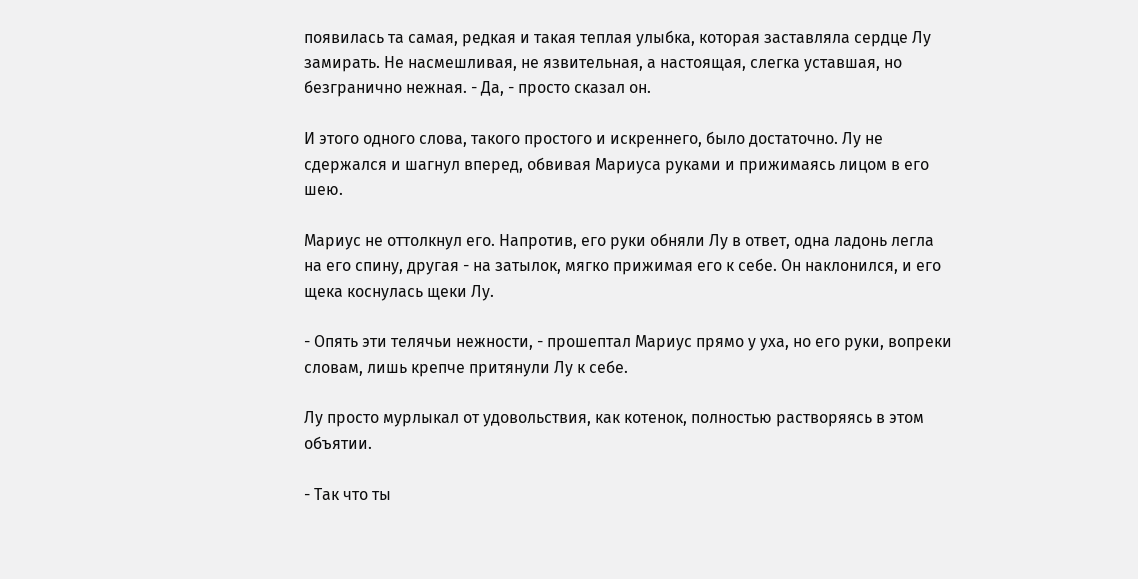появилась та самая, редкая и такая теплая улыбка, которая заставляла сердце Лу замирать. Не насмешливая, не язвительная, а настоящая, слегка уставшая, но безгранично нежная. - Да, - просто сказал он.

И этого одного слова, такого простого и искреннего, было достаточно. Лу не сдержался и шагнул вперед, обвивая Мариуса руками и прижимаясь лицом в его шею.

Мариус не оттолкнул его. Напротив, его руки обняли Лу в ответ, одна ладонь легла на его спину, другая - на затылок, мягко прижимая его к себе. Он наклонился, и его щека коснулась щеки Лу.

- Опять эти телячьи нежности, - прошептал Мариус прямо у уха, но его руки, вопреки словам, лишь крепче притянули Лу к себе.

Лу просто мурлыкал от удовольствия, как котенок, полностью растворяясь в этом объятии.

- Так что ты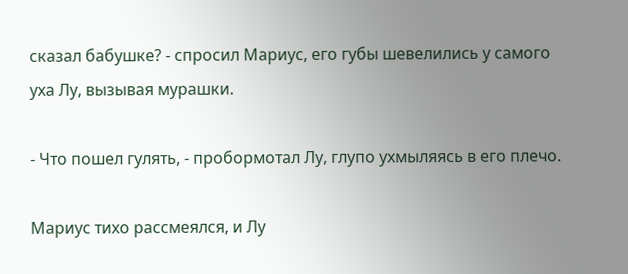сказал бабушке? - спросил Мариус, его губы шевелились у самого уха Лу, вызывая мурашки.

- Что пошел гулять, - пробормотал Лу, глупо ухмыляясь в его плечо.

Мариус тихо рассмеялся, и Лу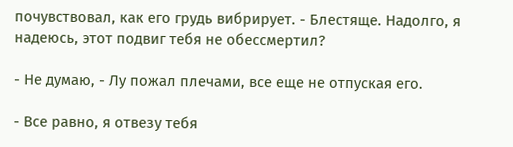почувствовал, как его грудь вибрирует. - Блестяще. Надолго, я надеюсь, этот подвиг тебя не обессмертил?

- Не думаю, - Лу пожал плечами, все еще не отпуская его.

- Все равно, я отвезу тебя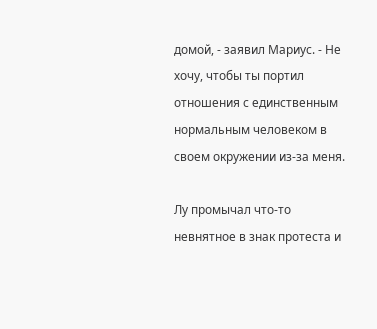домой, - заявил Мариус. - Не хочу, чтобы ты портил отношения с единственным нормальным человеком в своем окружении из-за меня.

Лу промычал что-то невнятное в знак протеста и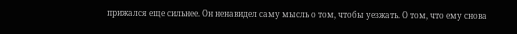прижался еще сильнее. Он ненавидел саму мысль о том, чтобы уезжать. О том, что ему снова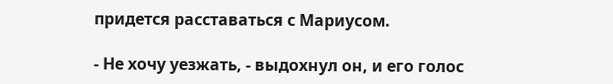придется расставаться с Мариусом.

- Не хочу уезжать, - выдохнул он, и его голос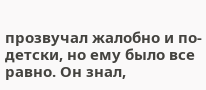прозвучал жалобно и по-детски, но ему было все равно. Он знал,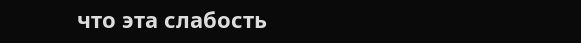что эта слабость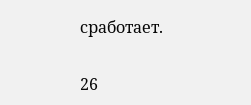сработает.

26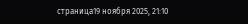страница19 ноября 2025, 21:10